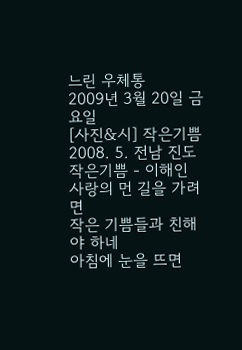느린 우체통
2009년 3월 20일 금요일
[사진&시] 작은기쁨
2008. 5. 전남 진도
작은기쁨 - 이해인
사랑의 먼 길을 가려면
작은 기쁨들과 친해야 하네
아침에 눈을 뜨면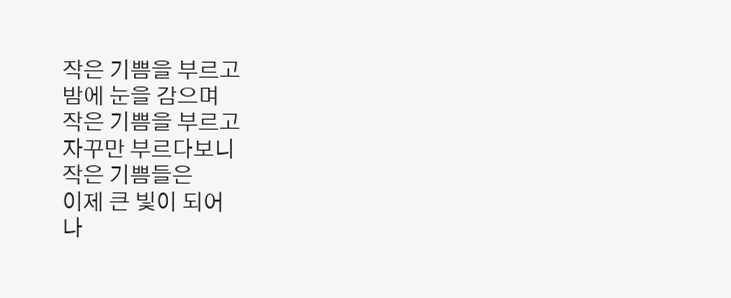작은 기쁨을 부르고
밤에 눈을 감으며
작은 기쁨을 부르고
자꾸만 부르다보니
작은 기쁨들은
이제 큰 빛이 되어
나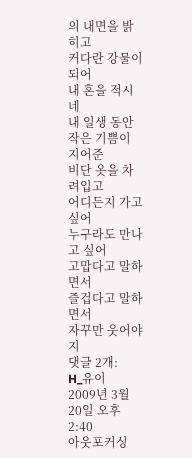의 내면을 밝히고
커다란 강물이 되어
내 혼을 적시네
내 일생 동안
작은 기쁨이 지어준
비단 옷을 차려입고
어디든지 가고 싶어
누구라도 만나고 싶어
고맙다고 말하면서
즐겁다고 말하면서
자꾸만 웃어야지
댓글 2개:
H_유이
2009년 3월 20일 오후 2:40
아웃포커싱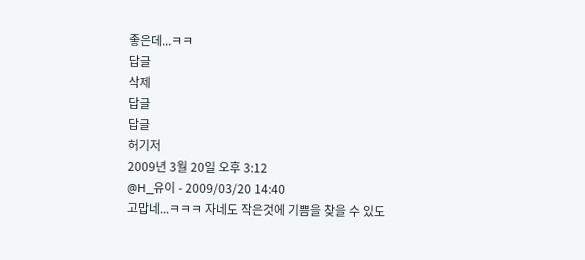좋은데...ㅋㅋ
답글
삭제
답글
답글
허기저
2009년 3월 20일 오후 3:12
@H_유이 - 2009/03/20 14:40
고맙네...ㅋㅋㅋ 자네도 작은것에 기쁨을 찾을 수 있도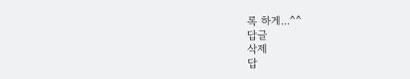록 하게...^^
답글
삭제
답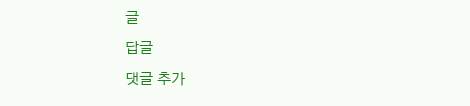글
답글
댓글 추가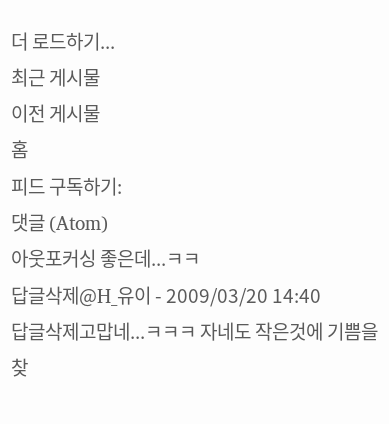더 로드하기...
최근 게시물
이전 게시물
홈
피드 구독하기:
댓글 (Atom)
아웃포커싱 좋은데...ㅋㅋ
답글삭제@H_유이 - 2009/03/20 14:40
답글삭제고맙네...ㅋㅋㅋ 자네도 작은것에 기쁨을 찾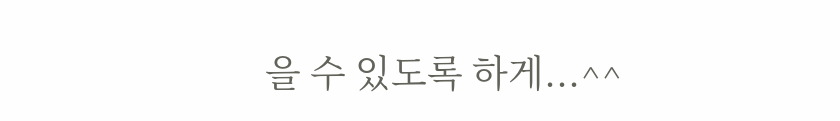을 수 있도록 하게...^^